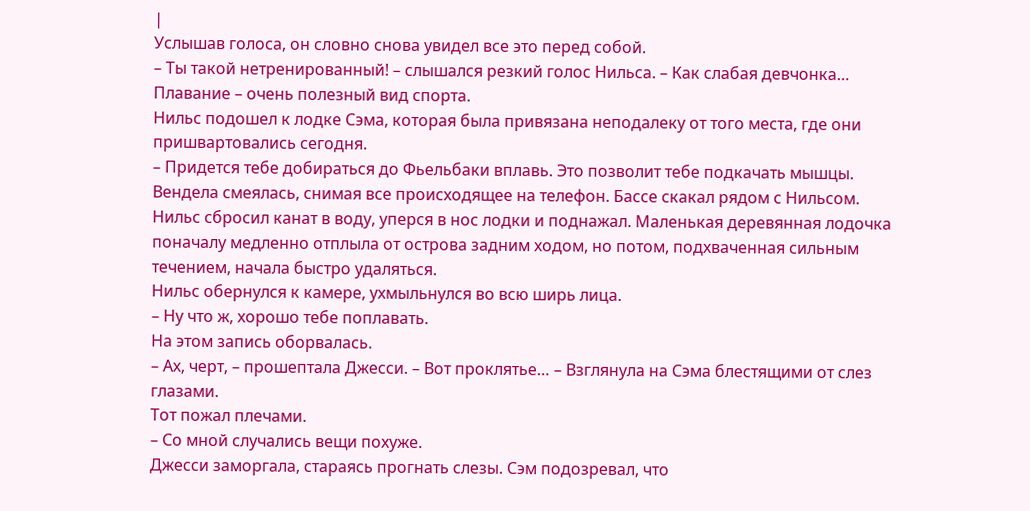|
Услышав голоса, он словно снова увидел все это перед собой.
– Ты такой нетренированный! – слышался резкий голос Нильса. – Как слабая девчонка… Плавание – очень полезный вид спорта.
Нильс подошел к лодке Сэма, которая была привязана неподалеку от того места, где они пришвартовались сегодня.
– Придется тебе добираться до Фьельбаки вплавь. Это позволит тебе подкачать мышцы.
Вендела смеялась, снимая все происходящее на телефон. Бассе скакал рядом с Нильсом.
Нильс сбросил канат в воду, уперся в нос лодки и поднажал. Маленькая деревянная лодочка поначалу медленно отплыла от острова задним ходом, но потом, подхваченная сильным течением, начала быстро удаляться.
Нильс обернулся к камере, ухмыльнулся во всю ширь лица.
– Ну что ж, хорошо тебе поплавать.
На этом запись оборвалась.
– Ах, черт, – прошептала Джесси. – Вот проклятье… – Взглянула на Сэма блестящими от слез глазами.
Тот пожал плечами.
– Со мной случались вещи похуже.
Джесси заморгала, стараясь прогнать слезы. Сэм подозревал, что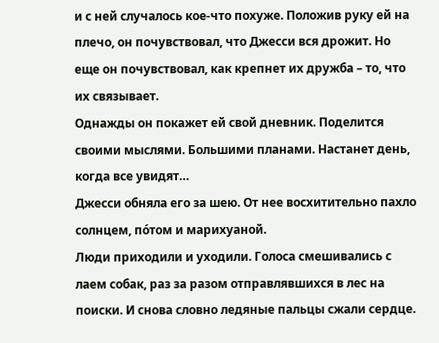и с ней случалось кое-что похуже. Положив руку ей на плечо, он почувствовал, что Джесси вся дрожит. Но еще он почувствовал, как крепнет их дружба – то, что их связывает.
Однажды он покажет ей свой дневник. Поделится своими мыслями. Большими планами. Настанет день, когда все увидят…
Джесси обняла его за шею. От нее восхитительно пахло солнцем, по́том и марихуаной.
Люди приходили и уходили. Голоса смешивались с лаем собак, раз за разом отправлявшихся в лес на поиски. И снова словно ледяные пальцы сжали сердце.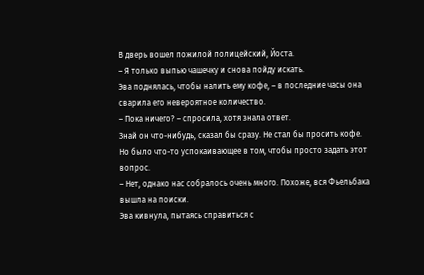В дверь вошел пожилой полицейский, Йоста.
– Я только выпью чашечку и снова пойду искать.
Эва поднялась, чтобы налить ему кофе, – в последние часы она сварила его невероятное количество.
– Пока ничего? – спросила, хотя знала ответ.
Знай он что-нибудь, сказал бы сразу. Не стал бы просить кофе. Но было что-то успокаивающее в том, чтобы просто задать этот вопрос.
– Нет, однако нас собралось очень много. Похоже, вся Фьельбака вышла на поиски.
Эва кивнула, пытаясь справиться с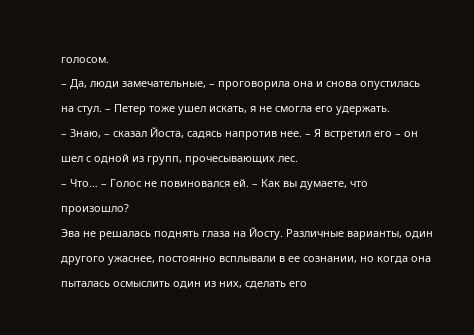голосом.
– Да, люди замечательные, – проговорила она и снова опустилась на стул. – Петер тоже ушел искать, я не смогла его удержать.
– Знаю, – сказал Йоста, садясь напротив нее. – Я встретил его – он шел с одной из групп, прочесывающих лес.
– Что… – Голос не повиновался ей. – Как вы думаете, что произошло?
Эва не решалась поднять глаза на Йосту. Различные варианты, один другого ужаснее, постоянно всплывали в ее сознании, но когда она пыталась осмыслить один из них, сделать его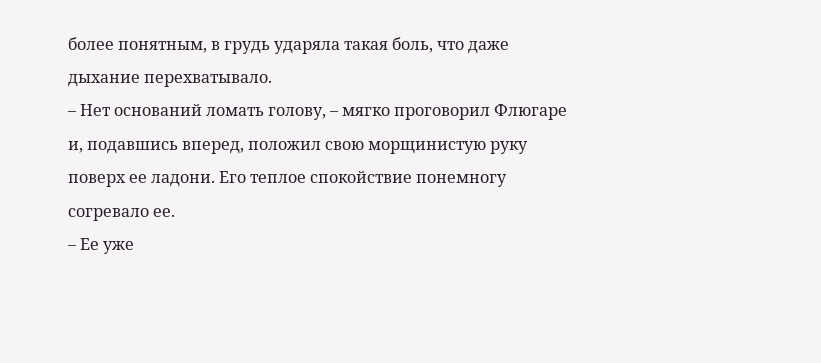более понятным, в грудь ударяла такая боль, что даже дыхание перехватывало.
– Нет оснований ломать голову, – мягко проговорил Флюгаре и, подавшись вперед, положил свою морщинистую руку поверх ее ладони. Его теплое спокойствие понемногу согревало ее.
– Ее уже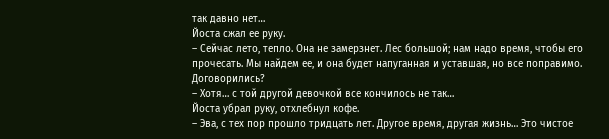так давно нет…
Йоста сжал ее руку.
– Сейчас лето, тепло. Она не замерзнет. Лес большой; нам надо время, чтобы его прочесать. Мы найдем ее, и она будет напуганная и уставшая, но все поправимо. Договорились?
– Хотя… с той другой девочкой все кончилось не так…
Йоста убрал руку, отхлебнул кофе.
– Эва, с тех пор прошло тридцать лет. Другое время, другая жизнь… Это чистое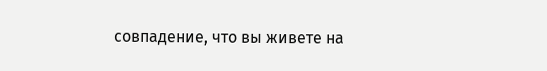совпадение, что вы живете на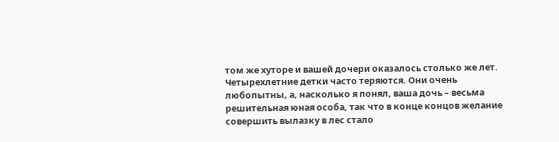том же хуторе и вашей дочери оказалось столько же лет. Четырехлетние детки часто теряются. Они очень любопытны, а, насколько я понял, ваша дочь – весьма решительная юная особа, так что в конце концов желание совершить вылазку в лес стало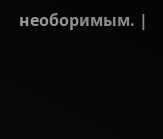необоримым. |